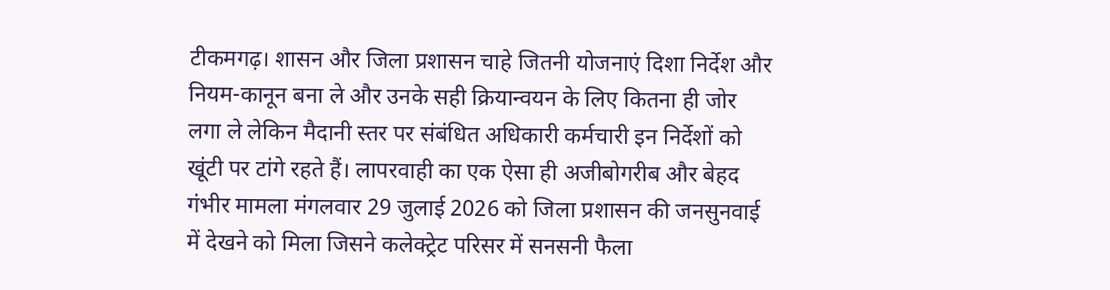टीकमगढ़। शासन और जिला प्रशासन चाहे जितनी योजनाएं दिशा निर्देश और नियम-कानून बना ले और उनके सही क्रियान्वयन के लिए कितना ही जोर लगा ले लेकिन मैदानी स्तर पर संबंधित अधिकारी कर्मचारी इन निर्देशों को खूंटी पर टांगे रहते हैं। लापरवाही का एक ऐसा ही अजीबोगरीब और बेहद गंभीर मामला मंगलवार 29 जुलाई 2026 को जिला प्रशासन की जनसुनवाई में देखने को मिला जिसने कलेक्ट्रेट परिसर में सनसनी फैला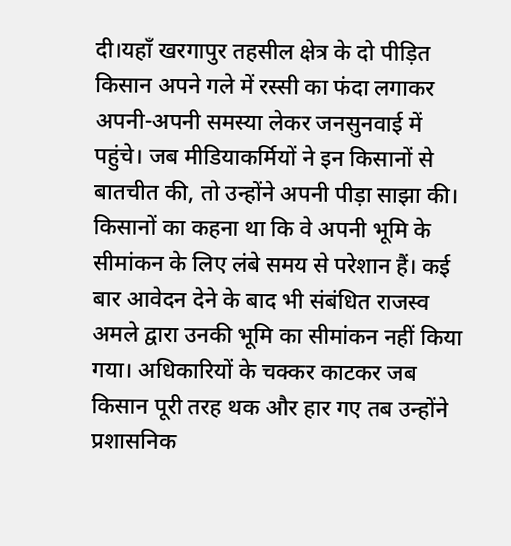दी।यहाँ खरगापुर तहसील क्षेत्र के दो पीड़ित किसान अपने गले में रस्सी का फंदा लगाकर अपनी-अपनी समस्या लेकर जनसुनवाई में पहुंचे। जब मीडियाकर्मियों ने इन किसानों से बातचीत की, तो उन्होंने अपनी पीड़ा साझा की। किसानों का कहना था कि वे अपनी भूमि के सीमांकन के लिए लंबे समय से परेशान हैं। कई बार आवेदन देने के बाद भी संबंधित राजस्व अमले द्वारा उनकी भूमि का सीमांकन नहीं किया गया। अधिकारियों के चक्कर काटकर जब किसान पूरी तरह थक और हार गए तब उन्होंने प्रशासनिक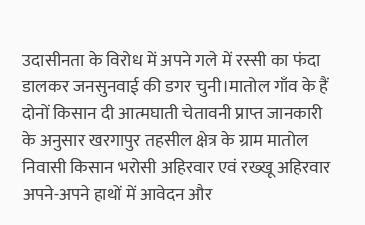उदासीनता के विरोध में अपने गले में रस्सी का फंदा डालकर जनसुनवाई की डगर चुनी।मातोल गाँव के हैं दोनों किसान दी आत्मघाती चेतावनी प्राप्त जानकारी के अनुसार खरगापुर तहसील क्षेत्र के ग्राम मातोल निवासी किसान भरोसी अहिरवार एवं रख्खू अहिरवार अपने-अपने हाथों में आवेदन और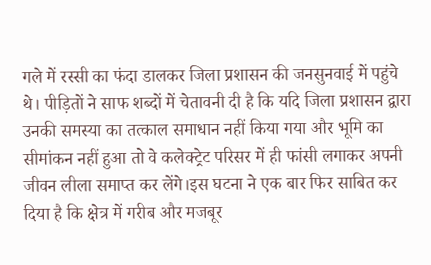गले में रस्सी का फंदा डालकर जिला प्रशासन की जनसुनवाई में पहुंचे थे। पीड़ितों ने साफ शब्दों में चेतावनी दी है कि यदि जिला प्रशासन द्वारा उनकी समस्या का तत्काल समाधान नहीं किया गया और भूमि का सीमांकन नहीं हुआ तो वे कलेक्ट्रेट परिसर में ही फांसी लगाकर अपनी जीवन लीला समाप्त कर लेंगे।इस घटना ने एक बार फिर साबित कर दिया है कि क्षेत्र में गरीब और मजबूर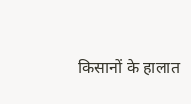किसानों के हालात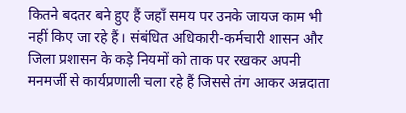कितने बदतर बने हुए हैं जहाँ समय पर उनके जायज काम भी नहीं किए जा रहे हैं। संबंधित अधिकारी-कर्मचारी शासन और जिला प्रशासन के कड़े नियमों को ताक पर रखकर अपनी मनमर्जी से कार्यप्रणाली चला रहे हैं जिससे तंग आकर अन्नदाता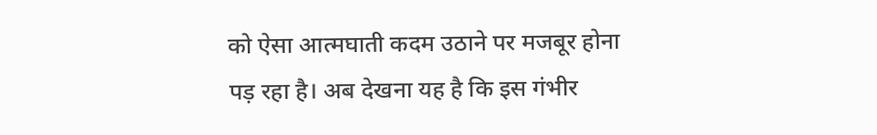को ऐसा आत्मघाती कदम उठाने पर मजबूर होना पड़ रहा है। अब देखना यह है कि इस गंभीर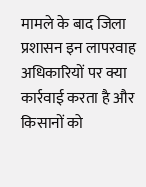मामले के बाद जिला प्रशासन इन लापरवाह अधिकारियों पर क्या कार्रवाई करता है और किसानों को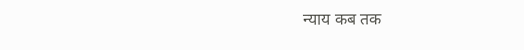न्याय कब तक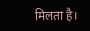मिलता है।